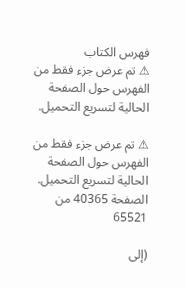فهرس الكتاب
⚠ تم عرض جزء فقط من الفهرس حول الصفحة الحالية لتسريع التحميل.

⚠ تم عرض جزء فقط من الفهرس حول الصفحة الحالية لتسريع التحميل.
الصفحة 40365 من 65521

(إلى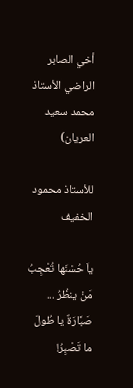أخي الصابر الراضي الأستاذ محمد سعيد العريان)

للأستاذ محمود الخفيف

ياَ حُسْنَها تُعْجِبُ مَنْ ينظُرُ ... صَبَّارَةٌ يا طُولَ ما تَصْبِرُ!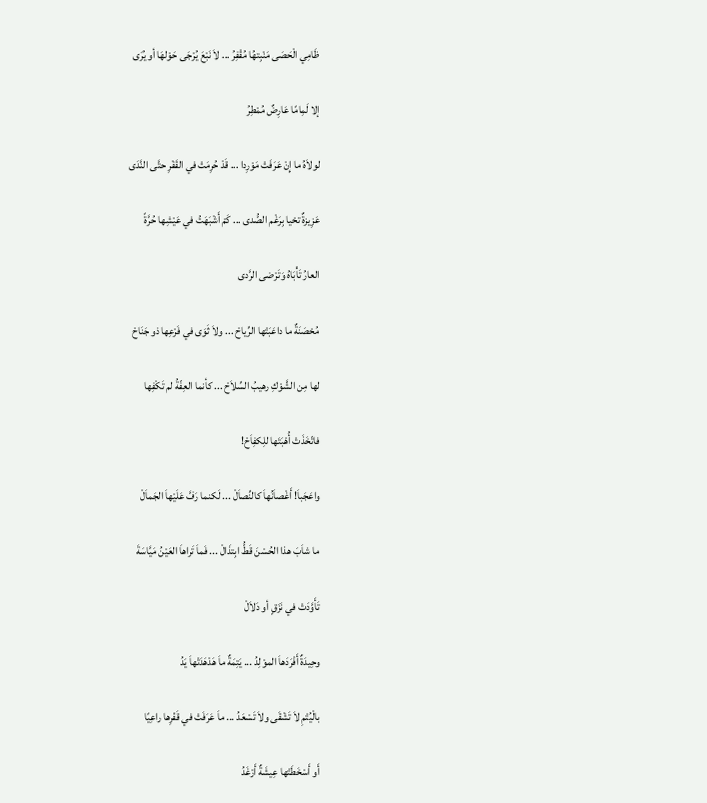ظَامِي الْحَصَى مَنْبِتهُا مُقْفِرُ ... لاَ نَبْعَ يُرْجَى حَوْلهَا أو يُرَى

إلا لَمِامًا عَارِضٌ مُمْطِرُ

لولاَهُ ما إِنْ عَرَفَتْ مَوْرِدا ... قَدْ حُرِمَتْ في القَفْرِ حتَّى النَّدَى

عَزِيزةٌ تحْيا بِرَغْم الصُّدى ... كَمْ أَشْبَهَتُ في عَيْشِها حُرَّةً

العارُ تَأْبَاهُ وَتَرْضى الرَّدى

مُحْصَنَةٌ ما داعَبَتْها الرِّياحْ ... ولاَ ثَوَى في فَرْعِها ذو جَنَاحْ

لها مِن الشَّوْكِ رهيبُ السِّلاَحْ ... كأنما العِفّةُ لم تَكْفِها

فاتّخَذَتْ أُهْبَتَها للِكفِاَحْ!

واعَجَباَ! أَغْصاَنُهاَ كالنِّصاَلْ ... لَكنما رَفَّ عَلَيْهاَ الجَماَلْ

ما شاَبَ هذا الحُسْنَ قَطُّ ابِتذَالْ ... فَماَ تَراهاَ العَيْنُ مَيَّاسَةَ

تَأَوَّدَتْ في نَزَقٍ أو دَلاَلْ

وحِيدَةٌ أَفْرَدَهاَ الموْلِدُ ... يَتِمَةٌ ماَ هَدْهَدَتْهاَ يَدُ

بالْيُتْمِ لاَ تَشْقَى ولاَ تَسْعَدُ ... ماَ عَرَفَتْ في قَفْرِها راعِيًا

أَو أَسْخَطَتْها عِيشَةٌ أَرْغَدُ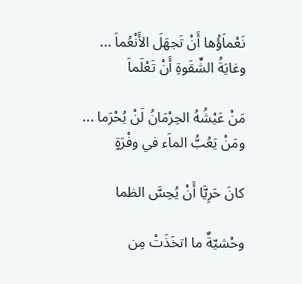نَعْماَؤُها أَنْ تَجهَلَ الأَنْعُماَ ... وغايَةُ الشِّقَوةِ أَنْ تَعْلَماَ

مَنْ عَيْشُهُ الحِرْمَانُ لَنْ يُحْرَما ... ومَنْ يَعُبُّ الماَء في وفْرَةٍ

كانَ حَرِيَّا أَنْ يُحِسَّ الظما

وحْشيّةٌ ما اتخَذَتْ مِن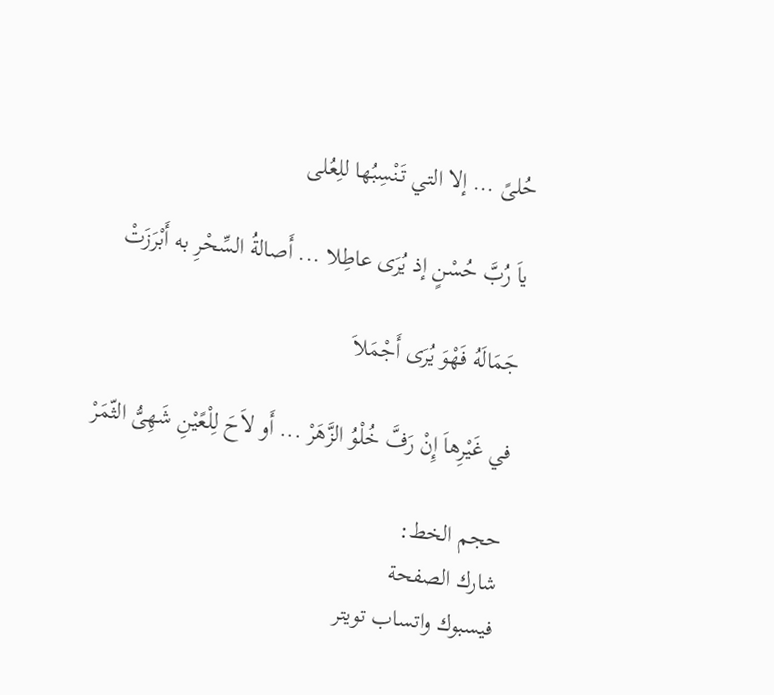حُلىً ... إلا التي تَنْسِبُها للِعُلى

ياَ رُبَّ حُسْنٍ إذ يُرَى عاطِلا ... أَصالةُ السِّحْرِ به أَبْرَزَتْ

جَمَالَهُ فَهْوَ يُرَى أَجْمَلاَ

في غَيْرِهاَ إِنْ رَفَّ خُلْوُ الزَّهَرْ ... أَو لاَحَ لِلْعًيْنِ شَهِىُّ الثّمَرْ

حجم الخط:
شارك الصفحة
فيسبوك واتساب تويتر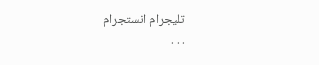تليجرام انستجرام
. . .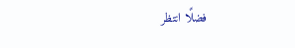فضلًا انتظر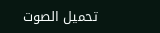تحميل الصوت